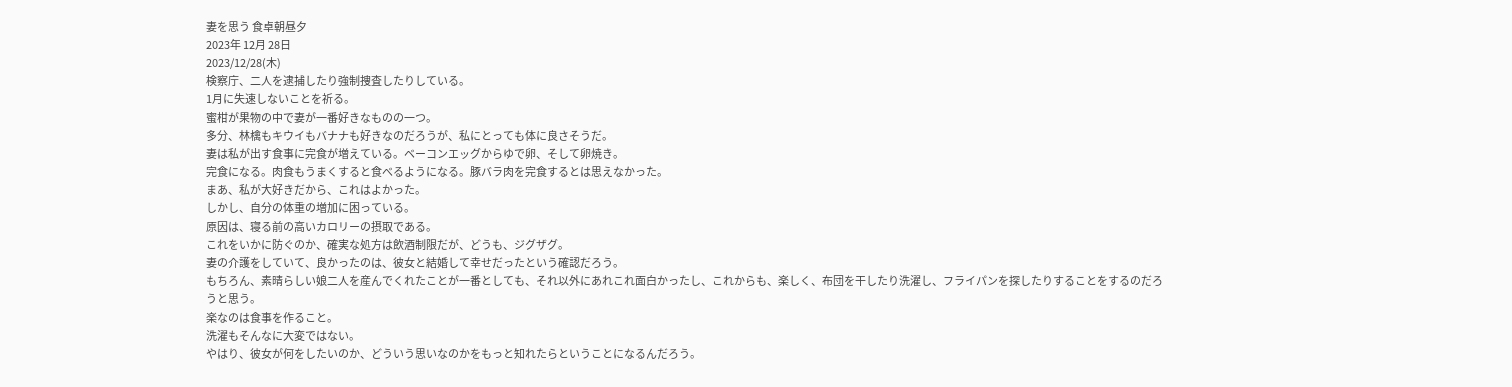妻を思う 食卓朝昼夕
2023年 12月 28日
2023/12/28(木)
検察庁、二人を逮捕したり強制捜査したりしている。
1月に失速しないことを祈る。
蜜柑が果物の中で妻が一番好きなものの一つ。
多分、林檎もキウイもバナナも好きなのだろうが、私にとっても体に良さそうだ。
妻は私が出す食事に完食が増えている。ベーコンエッグからゆで卵、そして卵焼き。
完食になる。肉食もうまくすると食べるようになる。豚バラ肉を完食するとは思えなかった。
まあ、私が大好きだから、これはよかった。
しかし、自分の体重の増加に困っている。
原因は、寝る前の高いカロリーの摂取である。
これをいかに防ぐのか、確実な処方は飲酒制限だが、どうも、ジグザグ。
妻の介護をしていて、良かったのは、彼女と結婚して幸せだったという確認だろう。
もちろん、素晴らしい娘二人を産んでくれたことが一番としても、それ以外にあれこれ面白かったし、これからも、楽しく、布団を干したり洗濯し、フライパンを探したりすることをするのだろうと思う。
楽なのは食事を作ること。
洗濯もそんなに大変ではない。
やはり、彼女が何をしたいのか、どういう思いなのかをもっと知れたらということになるんだろう。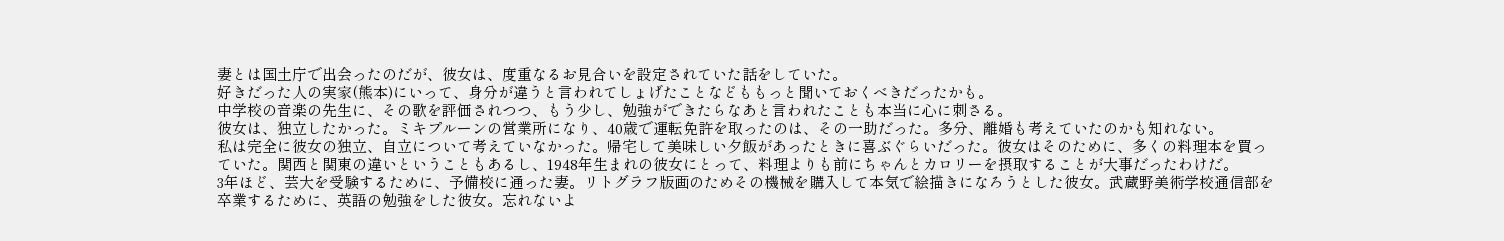妻とは国土庁で出会ったのだが、彼女は、度重なるお見合いを設定されていた話をしていた。
好きだった人の実家(熊本)にいって、身分が違うと言われてしょげたことなどももっと聞いておくべきだったかも。
中学校の音楽の先生に、その歌を評価されつつ、もう少し、勉強ができたらなあと言われたことも本当に心に刺さる。
彼女は、独立したかった。ミキプルーンの営業所になり、40歳で運転免許を取ったのは、その一助だった。多分、離婚も考えていたのかも知れない。
私は完全に彼女の独立、自立について考えていなかった。帰宅して美味しい夕飯があったときに喜ぶぐらいだった。彼女はそのために、多くの料理本を買っていた。関西と関東の違いということもあるし、1948年生まれの彼女にとって、料理よりも前にちゃんとカロリーを摂取することが大事だったわけだ。
3年ほど、芸大を受験するために、予備校に通った妻。リトグラフ版画のためその機械を購入して本気で絵描きになろうとした彼女。武蔵野美術学校通信部を卒業するために、英語の勉強をした彼女。忘れないよ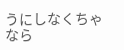うにしなくちゃなら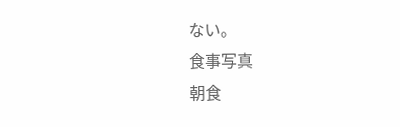ない。
食事写真
朝食